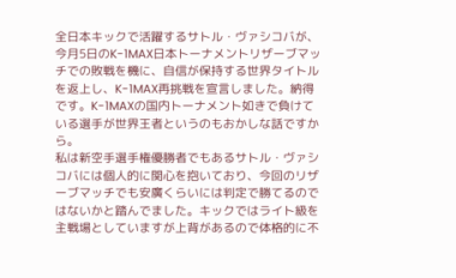全日本キックで活躍するサトル・ヴァシコバが、今月5日のK-1MAX日本トーナメントリザーブマッチでの敗戦を機に、自信が保持する世界タイトルを返上し、K-1MAX再挑戦を宣言しました。納得です。K-1MAXの国内トーナメント如きで負けている選手が世界王者というのもおかしな話ですから。
私は新空手選手権優勝者でもあるサトル・ヴァシコバには個人的に関心を抱いており、今回のリザーブマッチでも安廣くらいには判定で勝てるのではないかと踏んでました。キックではライト級を主戦場としていますが上背があるので体格的に不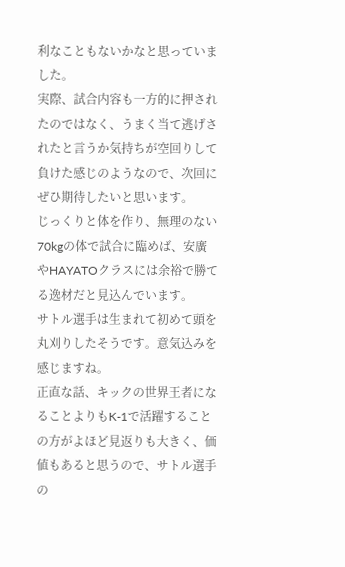利なこともないかなと思っていました。
実際、試合内容も一方的に押されたのではなく、うまく当て逃げされたと言うか気持ちが空回りして負けた感じのようなので、次回にぜひ期待したいと思います。
じっくりと体を作り、無理のない70kgの体で試合に臨めば、安廣やHAYATOクラスには余裕で勝てる逸材だと見込んでいます。
サトル選手は生まれて初めて頭を丸刈りしたそうです。意気込みを感じますね。
正直な話、キックの世界王者になることよりもK-1で活躍することの方がよほど見返りも大きく、価値もあると思うので、サトル選手の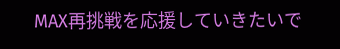MAX再挑戦を応援していきたいで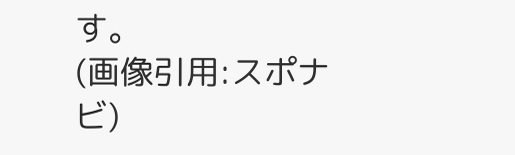す。
(画像引用:スポナビ)